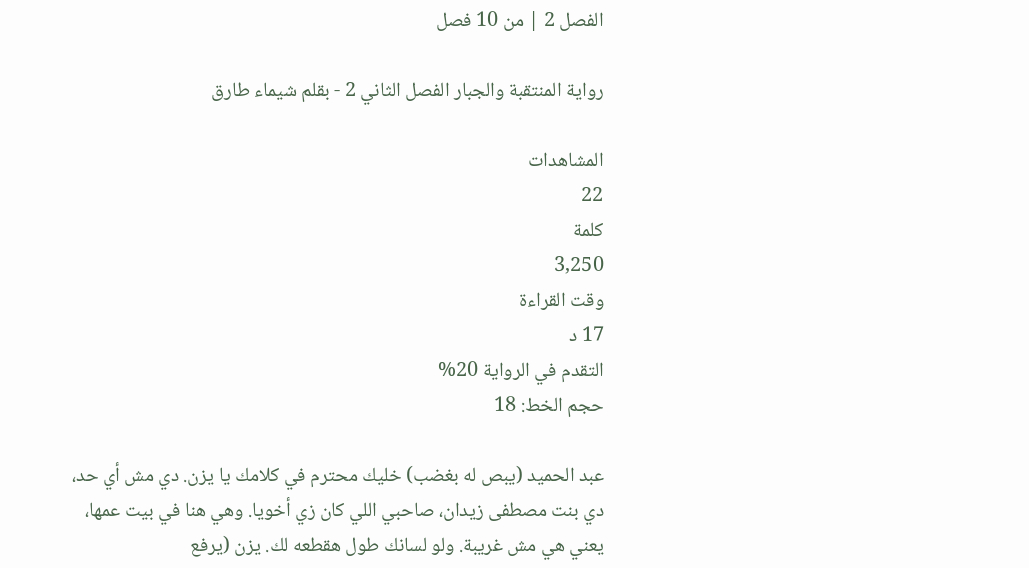الفصل 2 | من 10 فصل

رواية المنتقبة والجبار الفصل الثاني 2 - بقلم شيماء طارق

المشاهدات
22
كلمة
3,250
وقت القراءة
17 د
التقدم في الرواية 20%
حجم الخط: 18

عبد الحميد (يبص له بغضب) خليك محترم في كلامك يا يزن. دي مش أي حد، دي بنت مصطفى زيدان، صاحبي اللي كان زي أخويا. وهي هنا في بيت عمها، يعني هي مش غريبة. ولو لسانك طول هقطعه لك. يزن (يرفع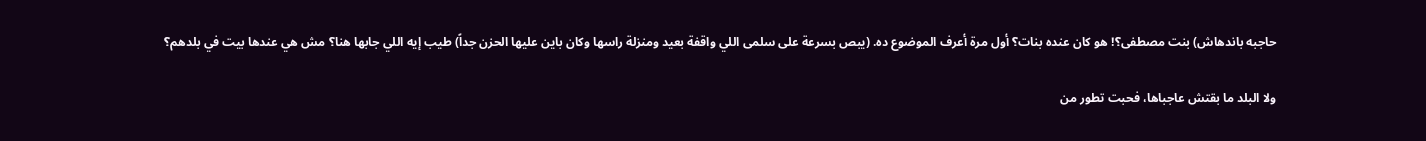حاجبه باندهاش) بنت مصطفى؟! هو كان عنده بنات؟ أول مرة أعرف الموضوع ده. (يبص بسرعة على سلمى اللي واقفة بعيد ومنزلة راسها وكان باين عليها الحزن جداً) طيب إيه اللي جابها هنا؟ مش هي عندها بيت في بلدهم؟

ولا البلد ما بقتش عاجباها، فحبت تطور من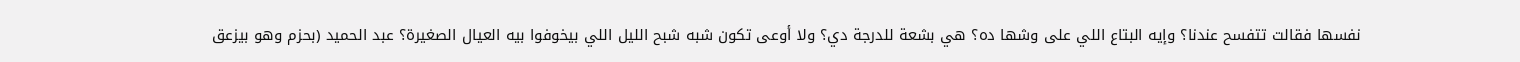نفسها فقالت تتفسح عندنا؟ وإيه البتاع اللي على وشها ده؟ هي بشعة للدرجة دي؟ ولا أوعى تكون شبه شبح الليل اللي بيخوفوا بيه العيال الصغيرة؟ عبد الحميد (بحزم وهو بيزعق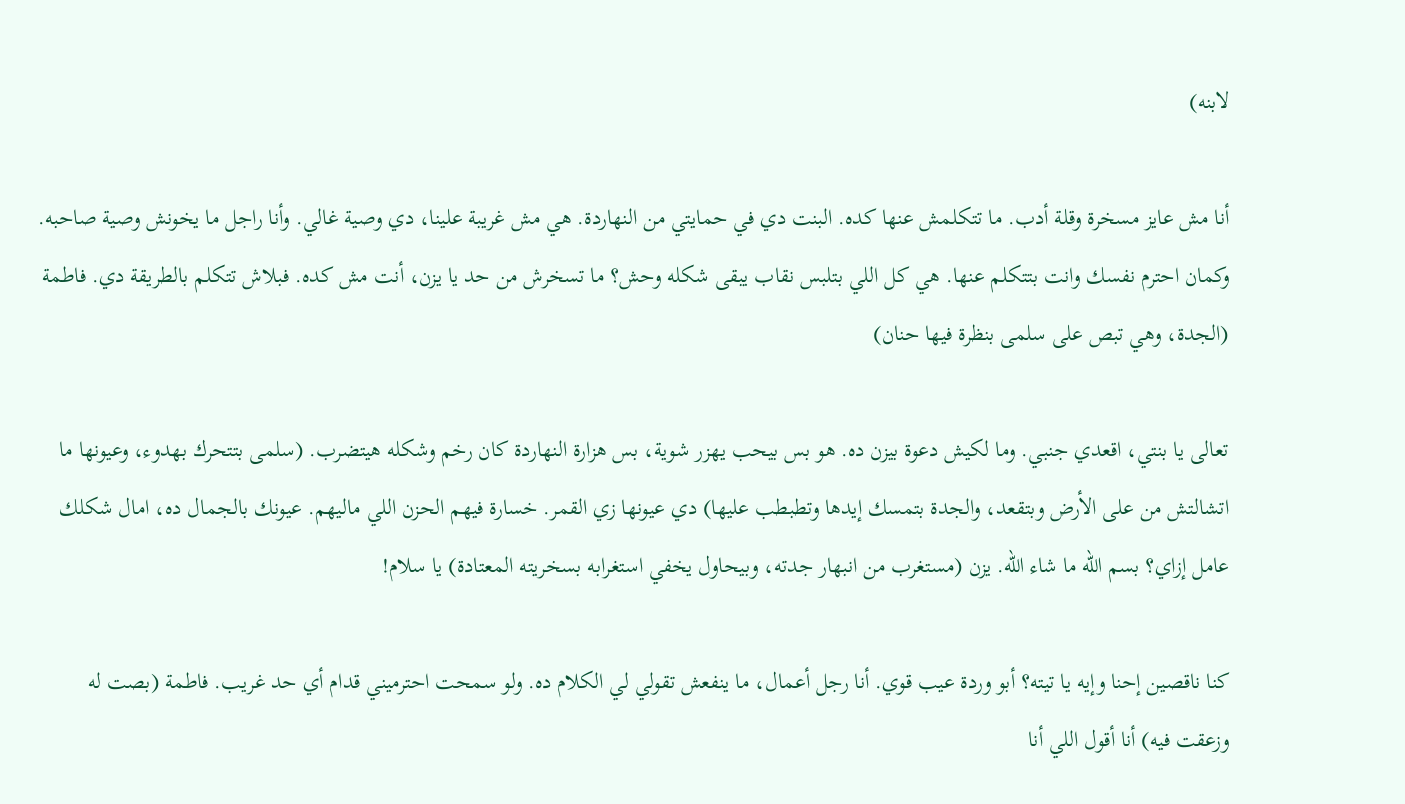لابنه)

أنا مش عايز مسخرة وقلة أدب. ما تتكلمش عنها كده. البنت دي في حمايتي من النهاردة. هي مش غريبة علينا، دي وصية غالي. وأنا راجل ما يخونش وصية صاحبه. وكمان احترم نفسك وانت بتتكلم عنها. هي كل اللي بتلبس نقاب يبقى شكله وحش؟ ما تسخرش من حد يا يزن، أنت مش كده. فبلاش تتكلم بالطريقة دي. فاطمة (الجدة، وهي تبص على سلمى بنظرة فيها حنان)

تعالى يا بنتي، اقعدي جنبي. وما لكيش دعوة بيزن ده. هو بس بيحب يهزر شوية، بس هزارة النهاردة كان رخم وشكله هيتضرب. (سلمى بتتحرك بهدوء، وعيونها ما اتشالتش من على الأرض وبتقعد، والجدة بتمسك إيدها وتطبطب عليها) دي عيونها زي القمر. خسارة فيهم الحزن اللي ماليهم. عيونك بالجمال ده، امال شكلك عامل إزاي؟ بسم الله ما شاء الله. يزن (مستغرب من انبهار جدته، وبيحاول يخفي استغرابه بسخريته المعتادة) يا سلام!

كنا ناقصين إحنا وإيه يا تيته؟ أبو وردة عيب قوي. أنا رجل أعمال، ما ينفعش تقولي لي الكلام ده. ولو سمحت احترميني قدام أي حد غريب. فاطمة (بصت له وزعقت فيه) أنا أقول اللي أنا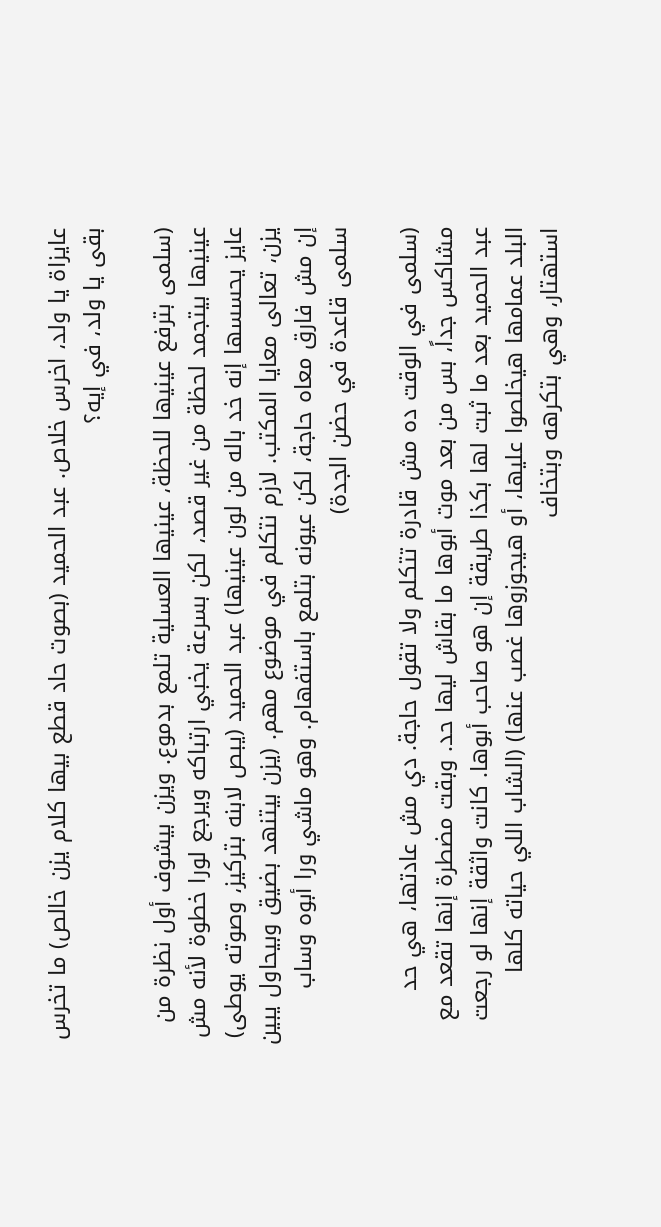عايزاة يا ولد، اخرس خلاص. عبد الحميد (بصوت حاد قطع بيها كلام يزن خالص) ما تخرس بقى يا ولد، في إيه؟

(سلمى بترفع عينيها للحظة، عينيها العسلية تلمع بدموع. ويزن بيشوف أول نظرة من عينيها بيتجمد لحظة من غير قصد، لكن بسرعة يخبي ارتباكه ويرجع لورا خطوة لأنه مش عايز يحسسها إنه خد باله من لون عينيها) عبد الحميد (يبص لابنه بتركيز، وصوته يوطى) يزن، تعالى معايا المكتب. لازم نتكلم في موضوع مهم. (يزن بيتنهد بضيق وبيحاول يبين إن مش فارق معاه حاجة، لكن عيونه بتلمع باستفهام. وهو ماشي ورا أبوه وساب سلمى قاعدة في حضن الجدة)

(سلمى في الوقت ده مش قادرة تتكلم ولا تقول حاجة. دي مش عادتها، هي حد مشاكس جداً، بس من بعد موت أبوها ما بقاش ليها حد. وبقت مضطرة إنها تقعد مع عبد الحميد بعد ما ثبت لها بكذا طريقة إن هو صاحب أبوها. كانت واثقة إنها لو رجعت البلد عمامها هيخلصوا عليها، أو هيجوزوها غصب عنها) (الشاب اللي حياته كلها استهتار، وهي بتكرهه وبتخاف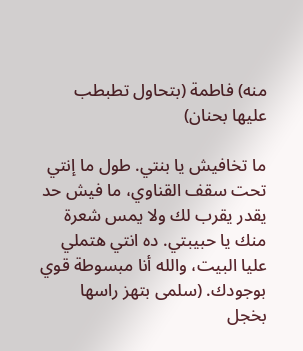منه) فاطمة (بتحاول تطبطب عليها بحنان)

ما تخافيش يا بنتي. طول ما إنتي تحت سقف القناوي، ما فيش حد يقدر يقرب لك ولا يمس شعرة منك يا حبيبتي. ده انتي هتملي عليا البيت، والله أنا مبسوطة قوي بوجودك. (سلمى بتهز راسها بخجل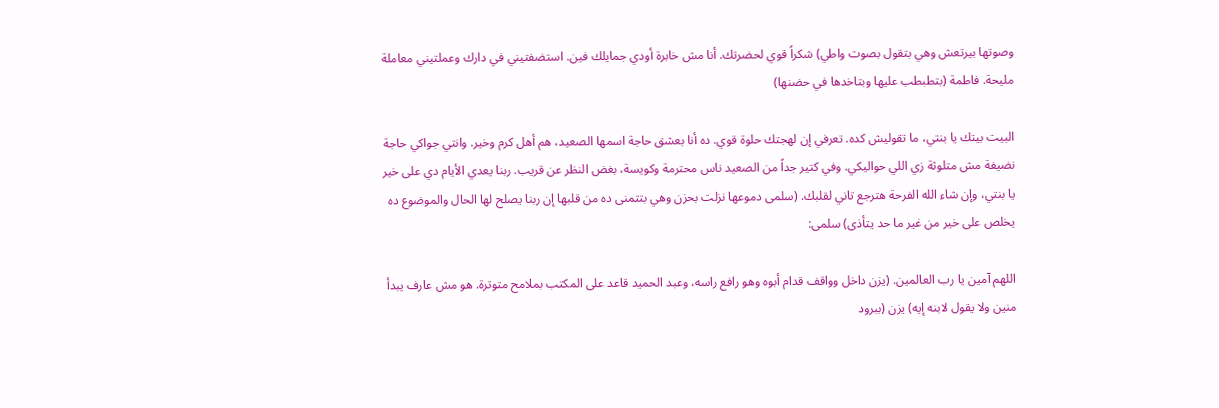وصوتها بيرتعش وهي بتقول بصوت واطي) شكراً قوي لحضرتك. أنا مش خابرة أودي جمايلك فين. استضفتيني في دارك وعملتيني معاملة مليحة. فاطمة (بتطبطب عليها وبتاخدها في حضنها)

البيت بيتك يا بنتي، ما تقوليش كده. تعرفي إن لهجتك حلوة قوي. ده أنا بعشق حاجة اسمها الصعيد، هم أهل كرم وخير. وانتي جواكي حاجة نضيفة مش متلوثة زي اللي حواليكي. وفي كتير جداً من الصعيد ناس محترمة وكويسة، بغض النظر عن قريب. ربنا يعدي الأيام دي على خير يا بنتي، وإن شاء الله الفرحة هترجع تاني لقلبك. (سلمى دموعها نزلت بحزن وهي بتتمنى ده من قلبها إن ربنا يصلح لها الحال والموضوع ده يخلص على خير من غير ما حد يتأذى) سلمى:

اللهم آمين يا رب العالمين. (يزن داخل وواقف قدام أبوه وهو رافع راسه، وعبد الحميد قاعد على المكتب بملامح متوترة. هو مش عارف يبدأ منين ولا يقول لابنه إيه) يزن (ببرود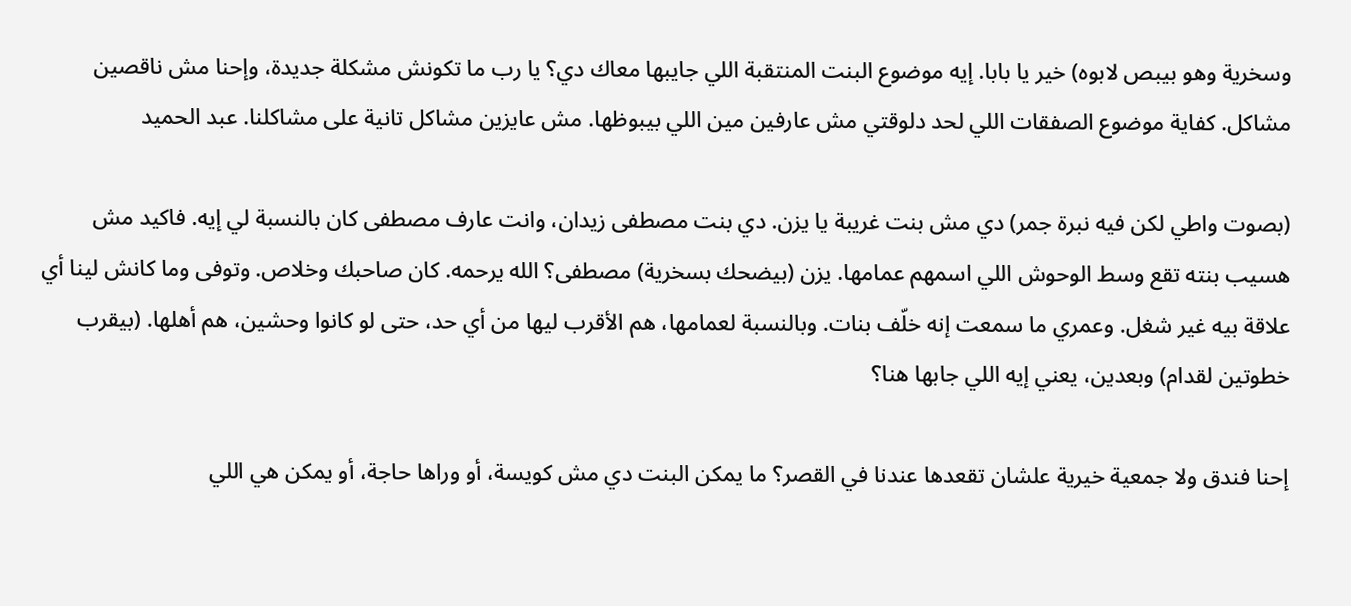وسخرية وهو بيبص لابوه) خير يا بابا. إيه موضوع البنت المنتقبة اللي جايبها معاك دي؟ يا رب ما تكونش مشكلة جديدة، وإحنا مش ناقصين مشاكل. كفاية موضوع الصفقات اللي لحد دلوقتي مش عارفين مين اللي بيبوظها. مش عايزين مشاكل تانية على مشاكلنا. عبد الحميد

(بصوت واطي لكن فيه نبرة جمر) دي مش بنت غريبة يا يزن. دي بنت مصطفى زيدان، وانت عارف مصطفى كان بالنسبة لي إيه. فاكيد مش هسيب بنته تقع وسط الوحوش اللي اسمهم عمامها. يزن (بيضحك بسخرية) مصطفى؟ الله يرحمه. كان صاحبك وخلاص. وتوفى وما كانش لينا أي علاقة بيه غير شغل. وعمري ما سمعت إنه خلّف بنات. وبالنسبة لعمامها، هم الأقرب ليها من أي حد، حتى لو كانوا وحشين، هم أهلها. (بيقرب خطوتين لقدام) وبعدين، يعني إيه اللي جابها هنا؟

إحنا فندق ولا جمعية خيرية علشان تقعدها عندنا في القصر؟ ما يمكن البنت دي مش كويسة، أو وراها حاجة، أو يمكن هي اللي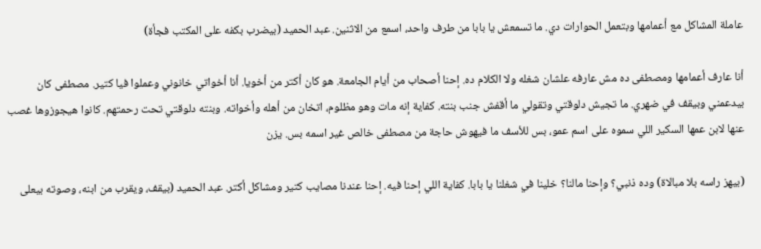عاملة المشاكل مع أعمامها وبتعمل الحوارات دي. ما تسمعش يا بابا من طرف واحد، اسمع من الاثنين. عبد الحميد (بيضرب بكفه على المكتب فجأة)

أنا عارف أعمامها ومصطفى ده مش عارفه علشان شغله ولا الكلام ده. إحنا أصحاب من أيام الجامعة. هو كان أكتر من أخويا. أنا أخواتي خانوني وعملوا فيا كتير. مصطفى كان بيدعمني وبيقف في ضهري. ما تجيش دلوقتي وتقولي ما أقفش جنب بنته. كفاية إنه مات وهو مظلوم، اتخان من أهله وأخواته. وبنته دلوقتي تحت رحمتهم. كانوا هيجوزوها غصب عنها لابن عمها السكير اللي سموه على اسم عمو، بس للأسف ما فيهوش حاجة من مصطفى خالص غير اسمه بس. يزن

(بيهز راسه بلا مبالاة) وده ذنبي؟ وإحنا مالنا؟ خلينا في شغلنا يا بابا. كفاية اللي إحنا فيه. إحنا عندنا مصايب كتير ومشاكل أكتر. عبد الحميد (بيقف، ويقرب من ابنه، وصوته بيعلى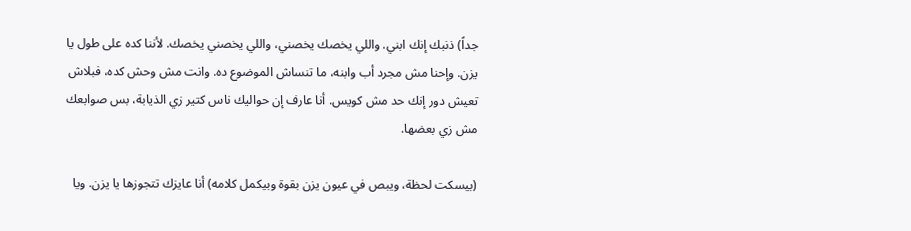جداً) ذنبك إنك ابني. واللي يخصك يخصني، واللي يخصني يخصك. لأننا كده على طول يا يزن. وإحنا مش مجرد أب وابنه، ما تنساش الموضوع ده. وانت مش وحش كده، فبلاش تعيش دور إنك حد مش كويس. أنا عارف إن حواليك ناس كتير زي الذيابة، بس صوابعك مش زي بعضها.

(بيسكت لحظة، ويبص في عيون يزن بقوة وبيكمل كلامه) أنا عايزك تتجوزها يا يزن. ويا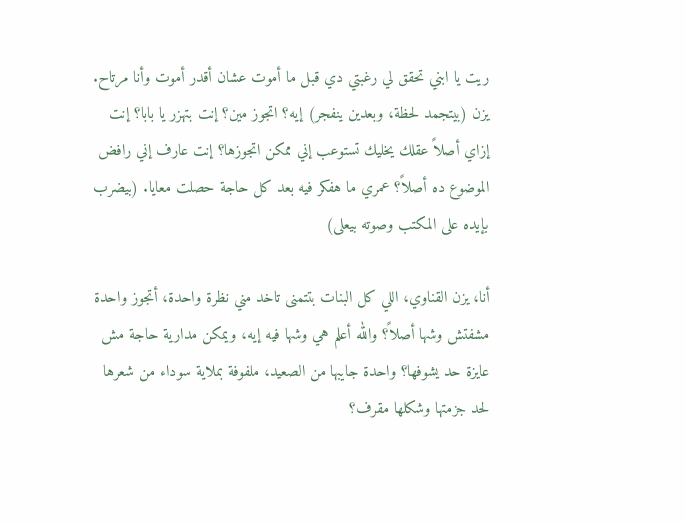ريت يا ابني تحقق لي رغبتي دي قبل ما أموت عشان أقدر أموت وأنا مرتاح. يزن (بيتجمد لحظة، وبعدين ينفجر) إيه؟ اتجوز مين؟ إنت بتهزر يا بابا؟ إنت إزاي أصلاً عقلك يخليك تستوعب إني ممكن اتجوزها؟ إنت عارف إني رافض الموضوع ده أصلاً؟ عمري ما هفكر فيه بعد كل حاجة حصلت معايا. (بيضرب بإيده على المكتب وصوته بيعلى)

أنا، يزن القناوي، اللي كل البنات بتتمنى تاخد مني نظرة واحدة، أتجوز واحدة مشفتش وشها أصلاً؟ والله أعلم هي وشها فيه إيه، ويمكن مدارية حاجة مش عايزة حد يشوفها؟ واحدة جايبها من الصعيد، ملفوفة بملاية سوداء من شعرها لحد جزمتها وشكلها مقرف؟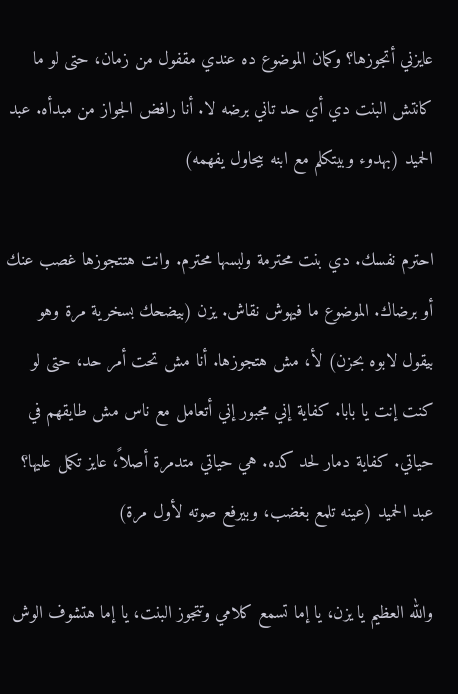عايزني أتجوزها؟ وكمان الموضوع ده عندي مقفول من زمان، حتى لو ما كانتش البنت دي أي حد تاني برضه لا. أنا رافض الجواز من مبدأه. عبد الحميد (بهدوء وبيتكلم مع ابنه بيحاول يفهمه)

احترم نفسك. دي بنت محترمة ولبسها محترم. وانت هتتجوزها غصب عنك أو برضاك. الموضوع ما فيهوش نقاش. يزن (بيضحك بسخرية مرة وهو بيقول لابوه بحزن) لأ، مش هتجوزها. أنا مش تحت أمر حد، حتى لو كنت إنت يا بابا. كفاية إني مجبور إني أتعامل مع ناس مش طايقهم في حياتي. كفاية دمار لحد كده. هي حياتي متدمرة أصلاً، عايز تكمل عليها؟ عبد الحميد (عينه تلمع بغضب، وبيرفع صوته لأول مرة)

والله العظيم يا يزن، يا إما تسمع كلامي وتتجوز البنت، يا إما هتشوف الوش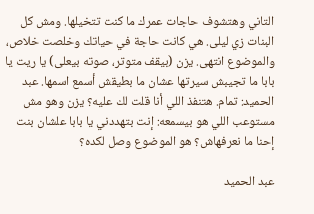التاني وهتشوف حاجات عمرك ما كنت تتخيلها. ومش كل البنات زي ليلى. هي كانت حاجة في حياتك وخلصت خلاص، والموضوع انتهى. يزن (بيقف متوتر، صوته بيعلى) يا ريت يا بابا ما تجيبش سيرتها عشان ما بطيقش أسمع اسمها. عبد الحميد: تمام. هتنفذ اللي أنا قلت لك عليه؟ يزن وهو مش مستوعب اللي هو بيسمعه: إنت بتهددني يا بابا علشان بنت إحنا ما نعرفهاش؟ هو الموضوع وصل لكده؟

عبد الحميد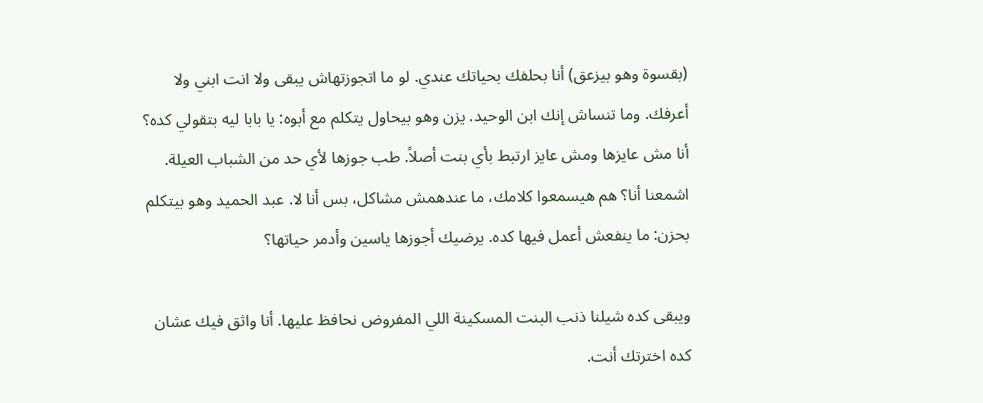(بقسوة وهو بيزعق) أنا بحلفك بحياتك عندي. لو ما اتجوزتهاش يبقى ولا انت ابني ولا أعرفك. وما تنساش إنك ابن الوحيد. يزن وهو بيحاول يتكلم مع أبوه: يا بابا ليه بتقولي كده؟ أنا مش عايزها ومش عايز ارتبط بأي بنت أصلاً. طب جوزها لأي حد من الشباب العيلة. اشمعنا أنا؟ هم هيسمعوا كلامك، ما عندهمش مشاكل، بس أنا لا. عبد الحميد وهو بيتكلم بحزن: ما ينفعش أعمل فيها كده. يرضيك أجوزها ياسين وأدمر حياتها؟

ويبقى كده شيلنا ذنب البنت المسكينة اللي المفروض نحافظ عليها. أنا واثق فيك عشان كده اخترتك أنت.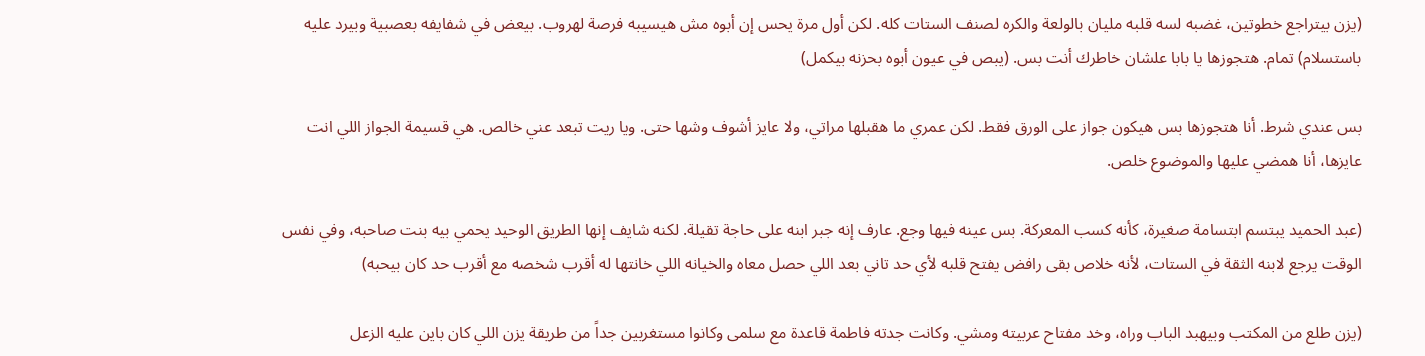(يزن بيتراجع خطوتين، غضبه لسه قلبه مليان بالولعة والكره لصنف الستات كله. لكن أول مرة يحس إن أبوه مش هيسيبه فرصة لهروب. بيعض في شفايفه بعصبية وبيرد عليه باستسلام) تمام. هتجوزها يا بابا علشان خاطرك أنت بس. (يبص في عيون أبوه بحزنه بيكمل)

بس عندي شرط. أنا هتجوزها بس هيكون جواز على الورق فقط. لكن عمري ما هقبلها مراتي، ولا عايز أشوف وشها حتى. ويا ريت تبعد عني خالص. هي قسيمة الجواز اللي انت عايزها، أنا همضي عليها والموضوع خلص.

(عبد الحميد يبتسم ابتسامة صغيرة، كأنه كسب المعركة. بس عينه فيها وجع. عارف إنه جبر ابنه على حاجة تقيلة. لكنه شايف إنها الطريق الوحيد يحمي بيه بنت صاحبه، وفي نفس الوقت يرجع لابنه الثقة في الستات، لأنه خلاص بقى رافض يفتح قلبه لأي حد تاني بعد اللي حصل معاه والخيانه اللي خانتها له أقرب شخصه مع أقرب حد كان بيحبه)

(يزن طلع من المكتب وبيهبد الباب وراه، وخد مفتاح عربيته ومشي. وكانت جدته فاطمة قاعدة مع سلمى وكانوا مستغربين جداً من طريقة يزن اللي كان باين عليه الزعل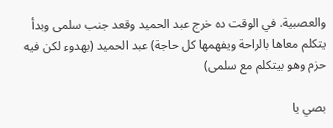والعصبية. في الوقت ده خرج عبد الحميد وقعد جنب سلمى وبدأ يتكلم معاها بالراحة ويفهمها كل حاجة) عبد الحميد (بهدوء لكن فيه حزم وهو بيتكلم مع سلمى)

بصي يا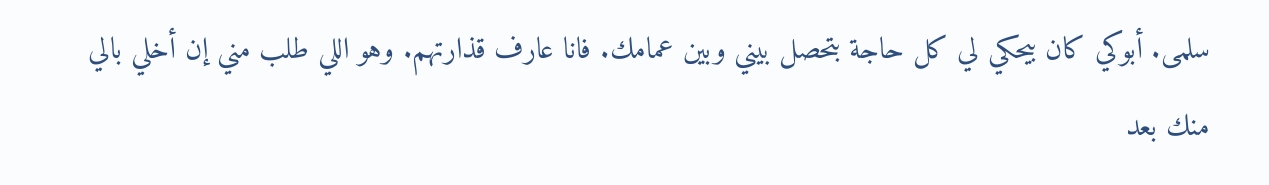سلمى. أبوكي كان بيحكي لي كل حاجة بتحصل بيني وبين عمامك. فانا عارف قذارتهم. وهو اللي طلب مني إن أخلي بالي منك بعد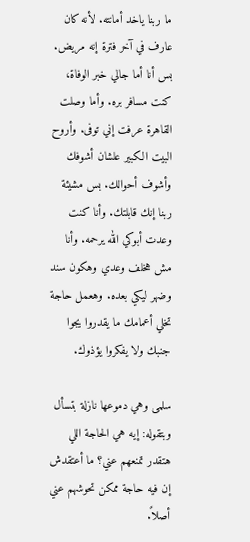ما ربنا ياخد أمانته. لأنه كان عارف في آخر فترة إنه مريض. بس أنا أما جالي خبر الوفاة، كنت مسافر بره. وأما وصلت القاهرة عرفت إني توفى. وأروح البيت الكبير علشان أشوفك وأشوف أحوالك. بس مشيئة ربنا إنك قابلتك. وأنا كنت وعدت أبوكي الله يرحمه. وأنا مش هخلف وعدي وهكون سند وضهر ليكي بعده. وهعمل حاجة تخلي أعمامك ما يقدروا يجوا جنبك ولا يفكروا يؤذوك.

سلمى وهي دموعها نازلة بتسأل وبتقوله: إيه هي الحاجة اللي هتقدر تمنعهم عني؟ ما أعتقدش إن فيه حاجة ممكن تحوشهم عني أصلاً.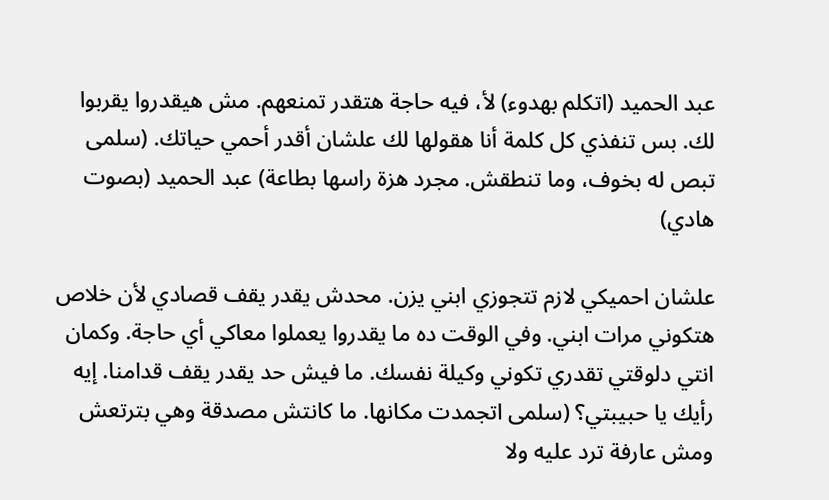عبد الحميد (اتكلم بهدوء) لأ، فيه حاجة هتقدر تمنعهم. مش هيقدروا يقربوا لك. بس تنفذي كل كلمة أنا هقولها لك علشان أقدر أحمي حياتك. (سلمى تبص له بخوف، وما تنطقش. مجرد هزة راسها بطاعة) عبد الحميد (بصوت هادي)

علشان احميكي لازم تتجوزي ابني يزن. محدش يقدر يقف قصادي لأن خلاص هتكوني مرات ابني. وفي الوقت ده ما يقدروا يعملوا معاكي أي حاجة. وكمان انتي دلوقتي تقدري تكوني وكيلة نفسك. ما فيش حد يقدر يقف قدامنا. إيه رأيك يا حبيبتي؟ (سلمى اتجمدت مكانها. ما كانتش مصدقة وهي بترتعش ومش عارفة ترد عليه ولا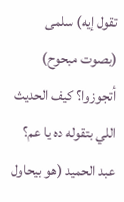تقول إيه) سلمى (بصوت مبحوح) أتجوزوا؟ كيف الحديث اللي بتقوله ده يا عم؟ عبد الحميد (هو بيحاول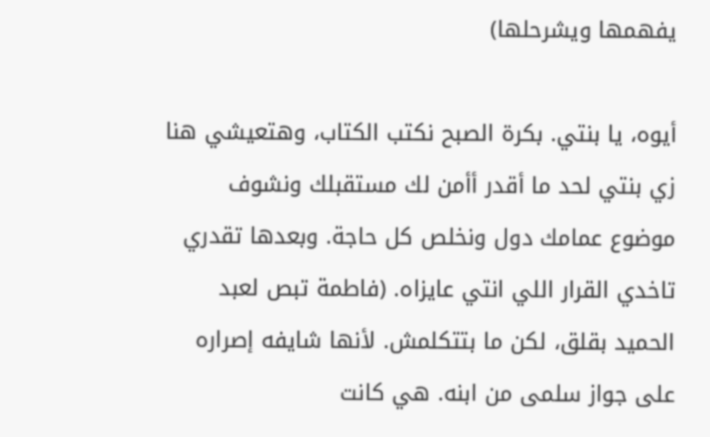يفهمها ويشرحلها)

أيوه، يا بنتي. بكرة الصبح نكتب الكتاب، وهتعيشي هنا زي بنتي لحد ما أقدر أأمن لك مستقبلك ونشوف موضوع عمامك دول ونخلص كل حاجة. وبعدها تقدري تاخدي القرار اللي انتي عايزاه. (فاطمة تبص لعبد الحميد بقلق، لكن ما بتتكلمش. لأنها شايفه إصراره على جواز سلمى من ابنه. هي كانت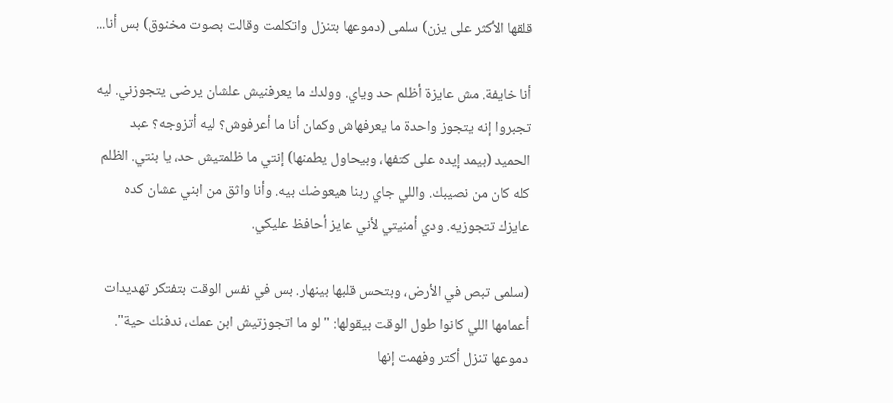قلقها الأكثر على يزن) سلمى (دموعها بتنزل واتكلمت وقالت بصوت مخنوق) بس أنا...

أنا خايفة. مش عايزة أظلم حد وياي. وولدك ما يعرفنيش علشان يرضى يتجوزني. ليه تجبروا إنه يتجوز واحدة ما يعرفهاش وكمان أنا ما أعرفوش؟ ليه أتزوجه؟ عبد الحميد (بيمد إيده على كتفها، وبيحاول يطمنها) إنتي ما ظلمتيش حد، يا بنتي. الظلم كله كان من نصيبك. واللي جاي ربنا هيعوضك بيه. وأنا واثق من ابني عشان كده عايزك تتجوزيه. ودي أمنيتي لأني عايز أحافظ عليكي.

(سلمى تبص في الأرض، وبتحس قلبها بينهار. بس في نفس الوقت بتفتكر تهديدات أعمامها اللي كانوا طول الوقت بيقولها: "لو ما اتجوزتيش ابن عمك، ندفنك حية". دموعها تنزل أكتر وفهمت إنها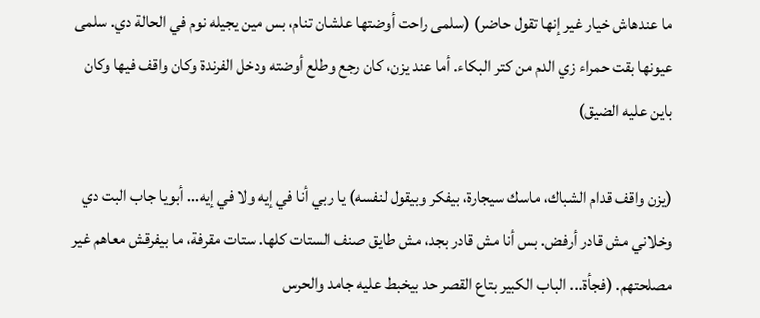ما عندهاش خيار غير إنها تقول حاضر) (سلمى راحت أوضتها علشان تنام، بس مين يجيله نوم في الحالة دي. سلمى عيونها بقت حمراء زي الدم من كتر البكاء. أما عند يزن، كان رجع وطلع أوضته ودخل الفرندة وكان واقف فيها وكان باين عليه الضيق)

(يزن واقف قدام الشباك، ماسك سيجارة، بيفكر وبيقول لنفسه) يا ربي أنا في إيه ولا في إيه... أبويا جاب البت دي وخلاني مش قادر أرفض. بس أنا مش قادر بجد، مش طايق صنف الستات كلها. ستات مقرفة، ما بيفرقش معاهم غير مصلحتهم. (فجأة... الباب الكبير بتاع القصر حد بيخبط عليه جامد والحرس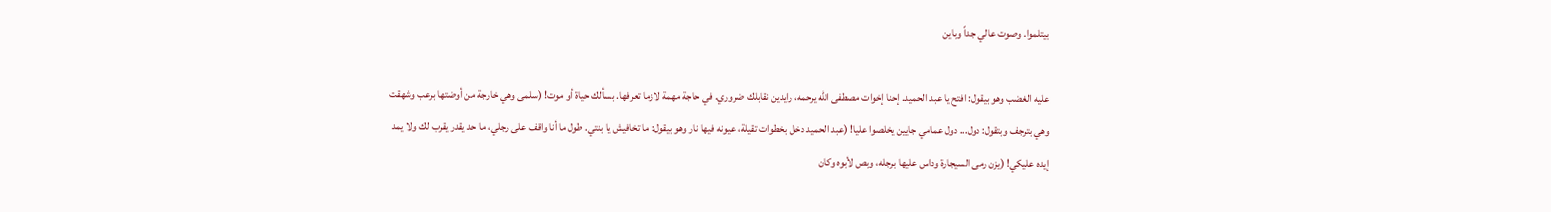بيتلموا. وصوت عالي جداً وباين

عليه الغضب وهو بيقول: افتح يا عبد الحميد. إحنا إخوات مصطفى الله يرحمه، رايدين نقابلك ضروري. في حاجة مهمة لازما تعرفها. بسألك حياة أو موت! (سلمى وهي خارجة من أوضتها برعب وشهقت وهي بترجف وبتقول: دول... دول عمامي جايين يخلصوا عليا! (عبد الحميد دخل بخطوات تقيلة، عيونه فيها نار وهو بيقول: ما تخافيش يا بنتي. طول ما أنا واقف على رجلي، ما حد يقدر يقرب لك ولا يمد إيده عليكي! (يزن رمى السيجارة وداس عليها برجله، وبص لأبوه وكان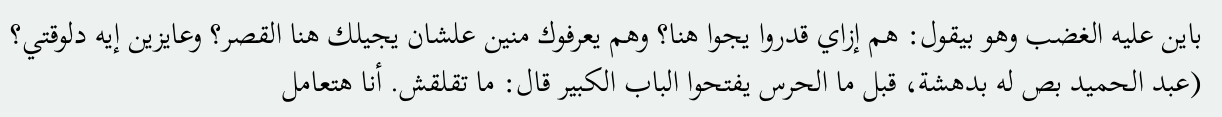باين عليه الغضب وهو بيقول: هم إزاي قدروا يجوا هنا؟ وهم يعرفوك منين علشان يجيلك هنا القصر؟ وعايزين إيه دلوقتي؟ (عبد الحميد بص له بدهشة، قبل ما الحرس يفتحوا الباب الكبير قال: ما تقلقش. أنا هتعامل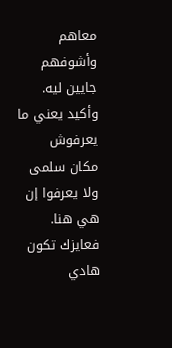معاهم وأشوفهم جايين ليه. وأكيد يعني ما يعرفوش مكان سلمى ولا يعرفوا إن هي هنا. فعايزك تكون هادي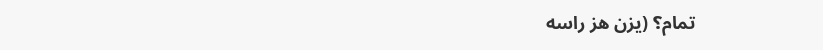تمام؟ (يزن هز راسه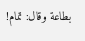بطاعة وقال: تمام!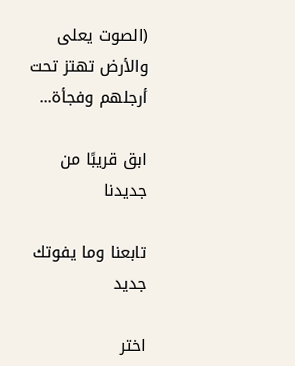(الصوت يعلى والأرض تهتز تحت أرجلهم وفجأة...

ابق قريبًا من جديدنا

تابعنا وما يفوتك جديد

اختر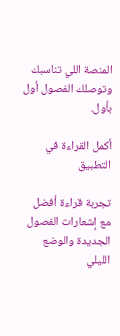المنصة اللي تناسبك وتوصلك الفصول أول بأول.

أكمل القراءة في التطبيق

تجربة قراءة أفضل مع إشعارات الفصول الجديدة والوضع الليلي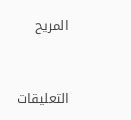المريح



التعليقات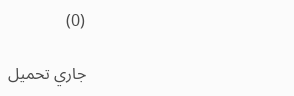(0)

جاري تحميل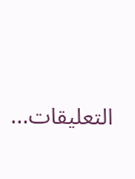التعليقات...